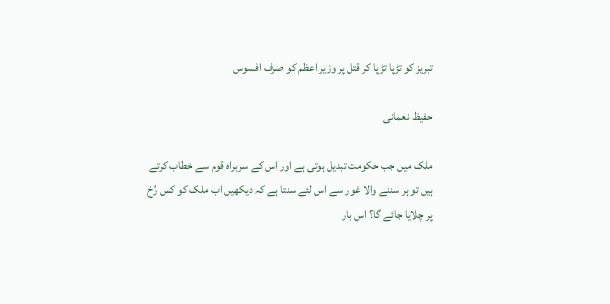تبریز کو تڑپا تڑپا کر قتل پر وزیر اعظم کو صرف افسوس

حفیظ نعمانی

ملک میں جب حکومت تبدیل ہوتی ہے اور اس کے سربراہ قوم سے خطاب کرتے ہیں تو ہر سننے والا غور سے اس لئے سنتا ہے کہ دیکھیں اب ملک کو کس رُخ پر چلایا جائے گا؟ اس بار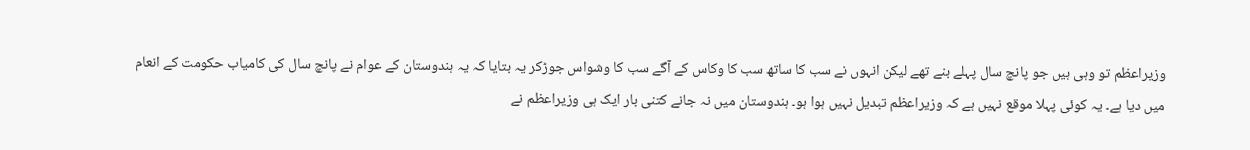وزیراعظم تو وہی ہیں جو پانچ سال پہلے بنے تھے لیکن انہوں نے سب کا ساتھ سب کا وکاس کے آگے سب کا وشواس جوڑکر یہ بتایا کہ یہ ہندوستان کے عوام نے پانچ سال کی کامیاب حکومت کے انعام میں دیا ہے۔ یہ کوئی پہلا موقع نہیں ہے کہ وزیراعظم تبدیل نہیں ہوا ہو۔ ہندوستان میں نہ جانے کتنی بار ایک ہی وزیراعظم نے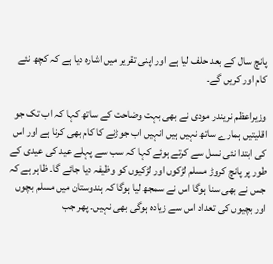پانچ سال کے بعد حلف لیا ہے اور اپنی تقریر میں اشارہ دیا ہے کہ کچھ نئے کام اور کریں گے۔

وزیراعظم نریندر مودی نے بھی بہت وضاحت کے ساتھ کہا کہ اب تک جو اقلیتیں ہمارے ساتھ نہیں ہیں انہیں اب جوڑنے کا کام بھی کرنا ہے اور اس کی ابتدا نئی نسل سے کرتے ہوئے کہا کہ سب سے پہلے عید کی عیدی کے طور پر پانچ کروڑ مسلم لڑکوں اور لڑکیوں کو وظیفہ دیا جائے گا۔ ظاہر ہے کہ جس نے بھی سنا ہوگا اس نے سمجھ لیا ہوگا کہ ہندوستان میں مسلم بچوں اور بچیوں کی تعداد اس سے زیادہ ہوگی بھی نہیں۔ پھر جب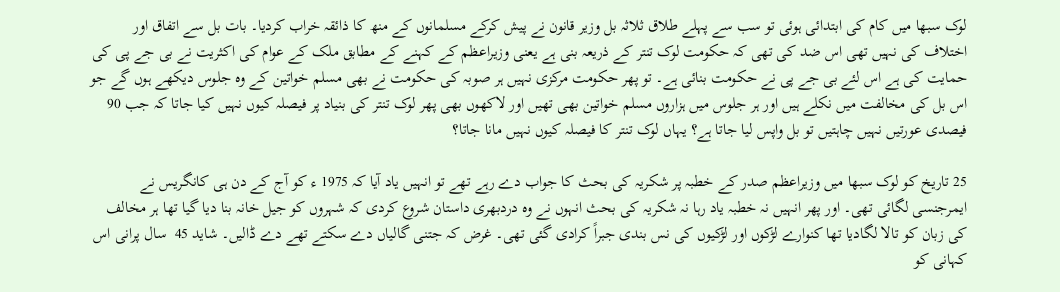لوک سبھا میں کام کی ابتدائی ہوئی تو سب سے پہلے طلاق ثلاثہ بل وزیر قانون نے پیش کرکے مسلمانوں کے منھ کا ذائقہ خراب کردیا۔ بات بل سے اتفاق اور اختلاف کی نہیں تھی اس ضد کی تھی کہ حکومت لوک تنتر کے ذریعہ بنی ہے یعنی وزیراعظم کے کہنے کے مطابق ملک کے عوام کی اکثریت نے بی جے پی کی حمایت کی ہے اس لئے بی جے پی نے حکومت بنائی ہے۔ تو پھر حکومت مرکزی نہیں ہر صوبہ کی حکومت نے بھی مسلم خواتین کے وہ جلوس دیکھے ہوں گے جو اس بل کی مخالفت میں نکلے ہیں اور ہر جلوس میں ہزاروں مسلم خواتین بھی تھیں اور لاکھوں بھی پھر لوک تنتر کی بنیاد پر فیصلہ کیوں نہیں کیا جاتا کہ جب 90  فیصدی عورتیں نہیں چاہتیں تو بل واپس لیا جاتا ہے؟ یہاں لوک تنتر کا فیصلہ کیوں نہیں مانا جاتا؟

25 تاریخ کو لوک سبھا میں وزیراعظم صدر کے خطبہ پر شکریہ کی بحث کا جواب دے رہے تھے تو انہیں یاد آیا کہ 1975 ء کو آج کے دن ہی کانگریس نے ایمرجنسی لگائی تھی۔ اور پھر انہیں نہ خطبہ یاد رہا نہ شکریہ کی بحث انہوں نے وہ دردبھری داستان شروع کردی کہ شہروں کو جیل خانہ بنا دیا گیا تھا ہر مخالف کی زبان کو تالا لگادیا تھا کنوارے لڑکوں اور لڑکیوں کی نس بندی جبراً کرادی گئی تھی۔ غرض کہ جتنی گالیاں دے سکتے تھے دے ڈالیں۔ شاید 45  سال پرانی اس کہانی کو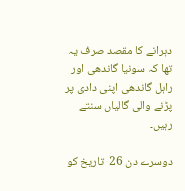دہرانے کا مقصد صرف یہ تھا کہ سونیا گاندھی اور راہل گاندھی اپنی دادی پر پڑنے والی گالیاں سنتے رہیں۔

دوسرے دن 26  تاریخ کو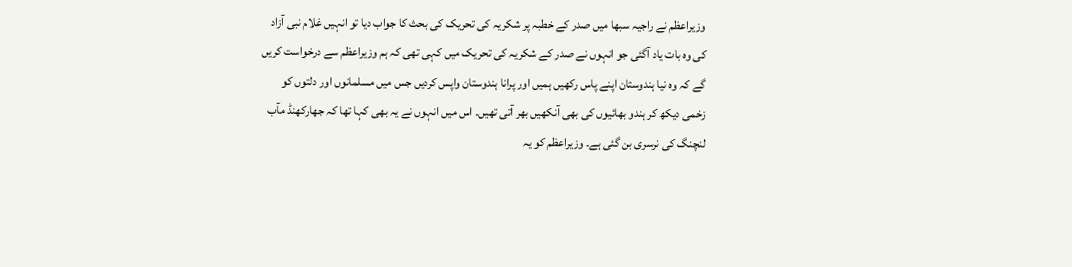وزیراعظم نے راجیہ سبھا میں صدر کے خطبہ پر شکریہ کی تحریک کی بحث کا جواب دیا تو انہیں غلام نبی آزاد کی وہ بات یاد آگئی جو انہوں نے صدر کے شکریہ کی تحریک میں کہی تھی کہ ہم وزیراعظم سے درخواست کریں گے کہ وہ نیا ہندوستان اپنے پاس رکھیں ہمیں اور پرانا ہندوستان واپس کردیں جس میں مسلمانوں اور دلتوں کو زخمی دیکھ کر ہندو بھائیوں کی بھی آنکھیں بھر آتی تھیں۔ اس میں انہوں نے یہ بھی کہا تھا کہ جھارکھنڈ مآب لنچنگ کی نرسری بن گئی ہے۔ وزیراعظم کو یہ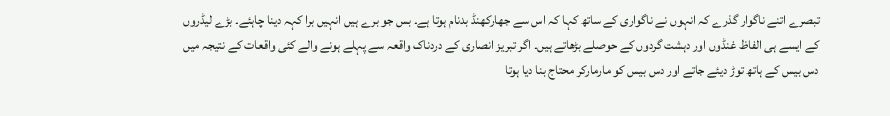تبصرے اتنے ناگوار گذرے کہ انہوں نے ناگواری کے ساتھ کہا کہ اس سے جھارکھنڈ بدنام ہوتا ہے۔ بس جو برے ہیں انہیں برا کہہ دینا چاہئے۔ بڑے لیڈروں کے ایسے ہی الفاظ غنڈوں اور دہشت گردوں کے حوصلے بڑھاتے ہیں۔ اگر تبریز انصاری کے دردناک واقعہ سے پہلے ہونے والے کئی واقعات کے نتیجہ میں دس بیس کے ہاتھ توڑ دیئے جاتے اور دس بیس کو مارمارکر محتاج بنا دیا ہوتا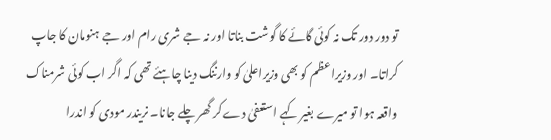تو دور دور تک نہ کوئی گائے کا گوشت بناتا اور نہ جے شری رام اور جے ہنومان کا جاپ کراتا۔ اور وزیراعظم کو بھی وزیراعلیٰ کو وارننگ دینا چاہئے تھی کہ اگر اب کوئی شرمناک واقعہ ہوا تو میرے بغیر کہے استعفیٰ دے کر گھر چلے جانا۔ نریندر مودی کو اندرا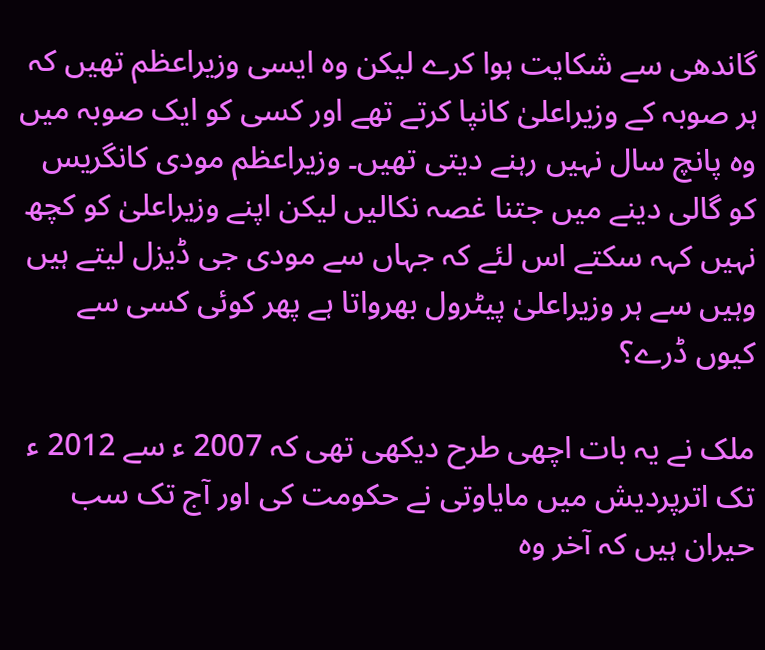گاندھی سے شکایت ہوا کرے لیکن وہ ایسی وزیراعظم تھیں کہ ہر صوبہ کے وزیراعلیٰ کانپا کرتے تھے اور کسی کو ایک صوبہ میں وہ پانچ سال نہیں رہنے دیتی تھیں۔ وزیراعظم مودی کانگریس کو گالی دینے میں جتنا غصہ نکالیں لیکن اپنے وزیراعلیٰ کو کچھ نہیں کہہ سکتے اس لئے کہ جہاں سے مودی جی ڈیزل لیتے ہیں وہیں سے ہر وزیراعلیٰ پیٹرول بھرواتا ہے پھر کوئی کسی سے کیوں ڈرے؟

ملک نے یہ بات اچھی طرح دیکھی تھی کہ 2007 ء سے 2012 ء تک اترپردیش میں مایاوتی نے حکومت کی اور آج تک سب حیران ہیں کہ آخر وہ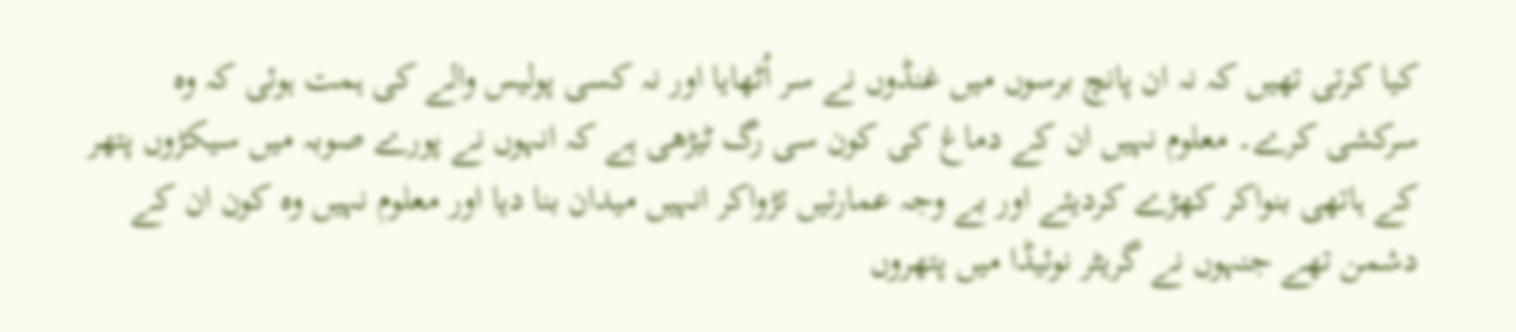کیا کرتی تھیں کہ نہ ان پانچ برسوں میں غنڈوں نے سر اُٹھایا اور نہ کسی پولیس والے کی ہمت ہوئی کہ وہ سرکشی کرے۔ معلوم نہیں ان کے دماغ کی کون سی رگ ٹیڑھی ہے کہ انہوں نے پورے صوبہ میں سیکڑوں پتھر کے ہاتھی بنواکر کھڑے کردیئے اور بے وجہ عمارتیں تڑواکر انہیں میدان بنا دیا اور معلوم نہیں وہ کون ان کے دشمن تھے جنہوں نے گریٹر نوئیڈا میں پتھروں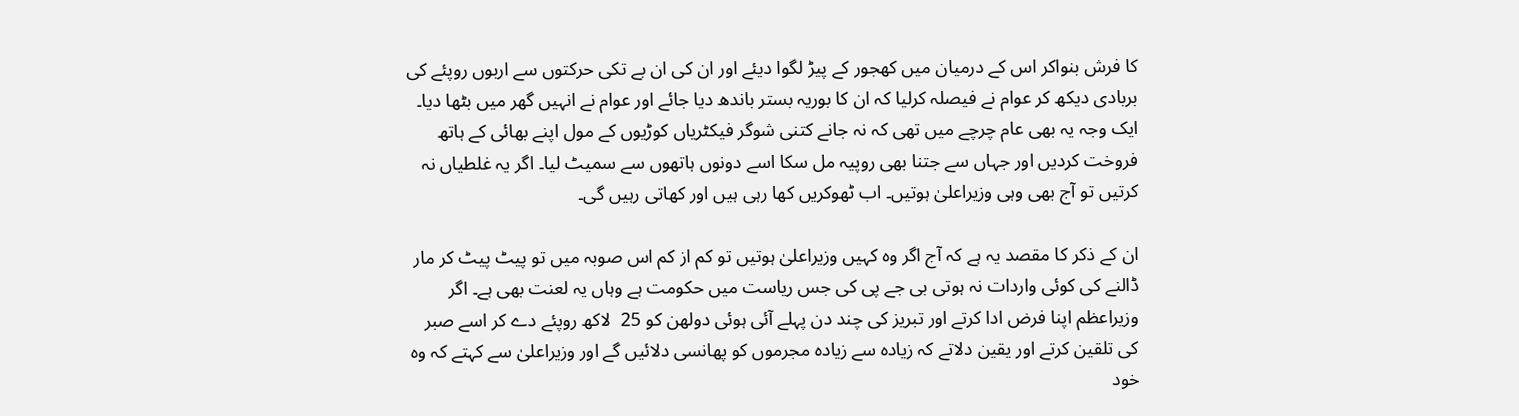کا فرش بنواکر اس کے درمیان میں کھجور کے پیڑ لگوا دیئے اور ان کی ان بے تکی حرکتوں سے اربوں روپئے کی بربادی دیکھ کر عوام نے فیصلہ کرلیا کہ ان کا بوریہ بستر باندھ دیا جائے اور عوام نے انہیں گھر میں بٹھا دیا۔ ایک وجہ یہ بھی عام چرچے میں تھی کہ نہ جانے کتنی شوگر فیکٹریاں کوڑیوں کے مول اپنے بھائی کے ہاتھ فروخت کردیں اور جہاں سے جتنا بھی روپیہ مل سکا اسے دونوں ہاتھوں سے سمیٹ لیا۔ اگر یہ غلطیاں نہ کرتیں تو آج بھی وہی وزیراعلیٰ ہوتیں۔ اب ٹھوکریں کھا رہی ہیں اور کھاتی رہیں گی۔

ان کے ذکر کا مقصد یہ ہے کہ آج اگر وہ کہیں وزیراعلیٰ ہوتیں تو کم از کم اس صوبہ میں تو پیٹ پیٹ کر مار ڈالنے کی کوئی واردات نہ ہوتی بی جے پی کی جس ریاست میں حکومت ہے وہاں یہ لعنت بھی ہے۔ اگر وزیراعظم اپنا فرض ادا کرتے اور تبریز کی چند دن پہلے آئی ہوئی دولھن کو 25  لاکھ روپئے دے کر اسے صبر کی تلقین کرتے اور یقین دلاتے کہ زیادہ سے زیادہ مجرموں کو پھانسی دلائیں گے اور وزیراعلیٰ سے کہتے کہ وہ خود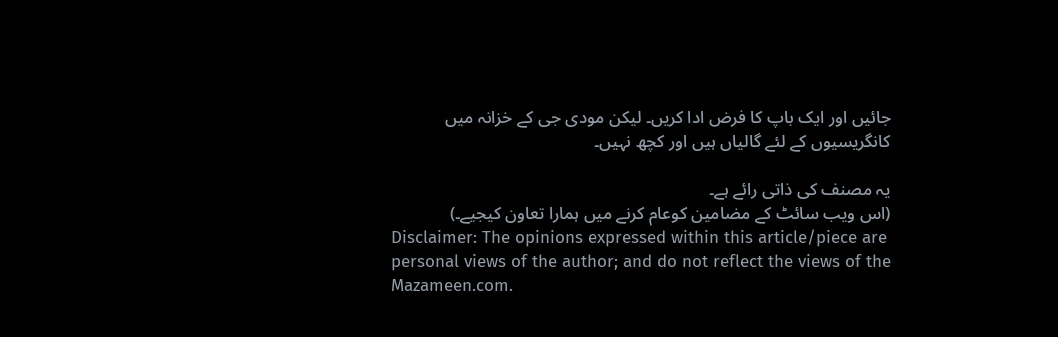جائیں اور ایک باپ کا فرض ادا کریں۔ لیکن مودی جی کے خزانہ میں کانگریسیوں کے لئے گالیاں ہیں اور کچھ نہیں۔

یہ مصنف کی ذاتی رائے ہے۔
(اس ویب سائٹ کے مضامین کوعام کرنے میں ہمارا تعاون کیجیے۔)
Disclaimer: The opinions expressed within this article/piece are personal views of the author; and do not reflect the views of the Mazameen.com.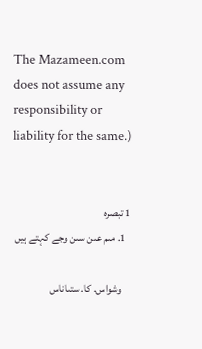The Mazameen.com does not assume any responsibility or liability for the same.)


1 تبصرہ
  1. مىم عىن سىن وجے کہتے ہیں

    وشواس. کا. ستىاناس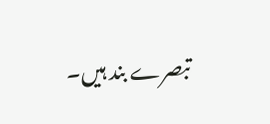تبصرے بند ہیں۔